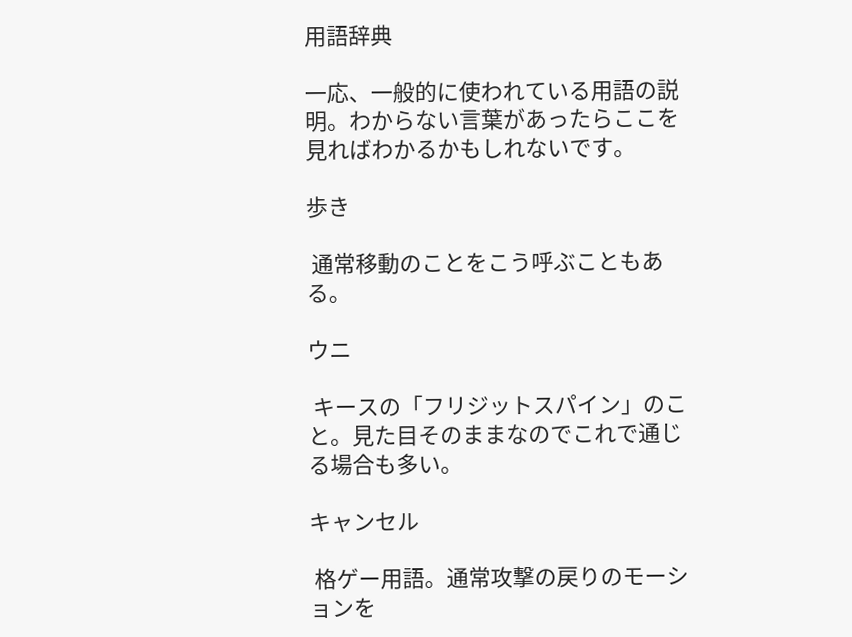用語辞典

一応、一般的に使われている用語の説明。わからない言葉があったらここを見ればわかるかもしれないです。

歩き

 通常移動のことをこう呼ぶこともある。

ウニ

 キースの「フリジットスパイン」のこと。見た目そのままなのでこれで通じる場合も多い。

キャンセル

 格ゲー用語。通常攻撃の戻りのモーションを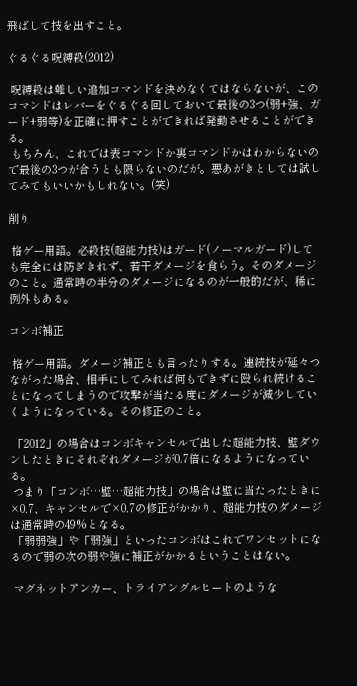飛ばして技を出すこと。

ぐるぐる呪縛殺(2012)

 呪縛殺は難しい追加コマンドを決めなくてはならないが、このコマンドはレバーをぐるぐる回しておいて最後の3つ(弱+強、ガード+弱等)を正確に押すことができれば発動させることができる。
 もちろん、これでは表コマンドか裏コマンドかはわからないので最後の3つが合うとも限らないのだが。悪あがきとしては試してみてもいいかもしれない。(笑)

削り

 格ゲー用語。必殺技(超能力技)はガード(ノーマルガード)しても完全には防ぎきれず、若干ダメージを食らう。そのダメージのこと。通常時の半分のダメージになるのが一般的だが、稀に例外もある。

コンボ補正

 格ゲー用語。ダメージ補正とも言ったりする。連続技が延々つながった場合、相手にしてみれば何もできずに殴られ続けることになってしまうので攻撃が当たる度にダメージが減少していくようになっている。その修正のこと。

 「2012」の場合はコンボキャンセルで出した超能力技、壁ダウンしたときにそれぞれダメージが0.7倍になるようになっている。
 つまり「コンボ…壁…超能力技」の場合は壁に当たったときに×0.7、キャンセルで×0.7の修正がかかり、超能力技のダメージは通常時の49%となる。
 「弱弱強」や「弱強」といったコンボはこれでワンセットになるので弱の次の弱や強に補正がかかるということはない。

 マグネットアンカー、トライアングルヒートのような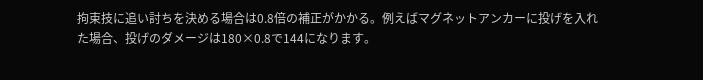拘束技に追い討ちを決める場合は0.8倍の補正がかかる。例えばマグネットアンカーに投げを入れた場合、投げのダメージは180×0.8で144になります。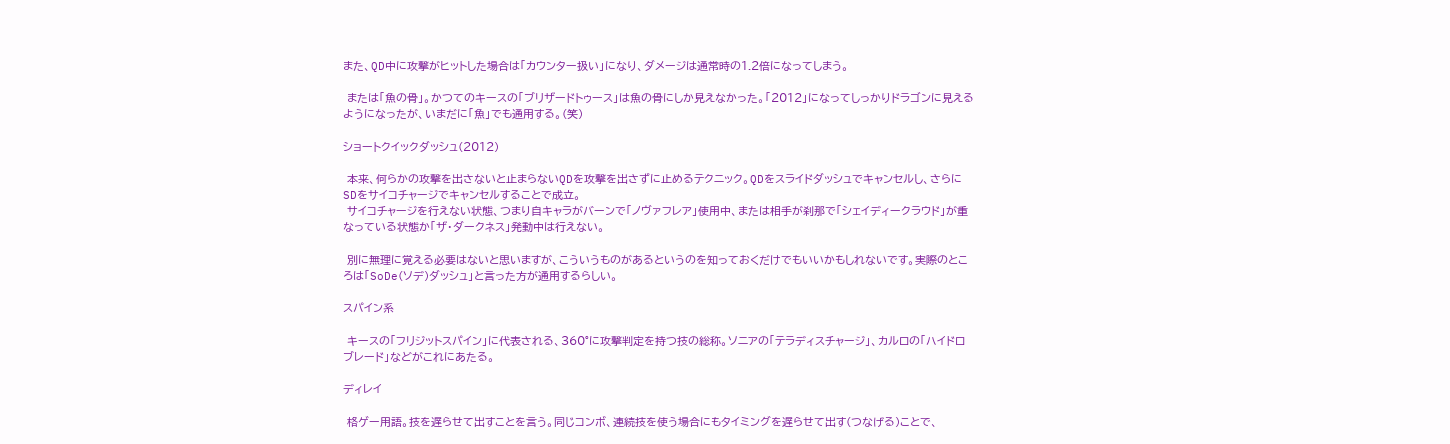また、QD中に攻撃がヒットした場合は「カウンター扱い」になり、ダメージは通常時の1.2倍になってしまう。

 または「魚の骨」。かつてのキースの「ブリザードトゥース」は魚の骨にしか見えなかった。「2012」になってしっかりドラゴンに見えるようになったが、いまだに「魚」でも通用する。(笑)

ショートクイックダッシュ(2012)

 本来、何らかの攻撃を出さないと止まらないQDを攻撃を出さずに止めるテクニック。QDをスライドダッシュでキャンセルし、さらにSDをサイコチャージでキャンセルすることで成立。
 サイコチャージを行えない状態、つまり自キャラがバーンで「ノヴァフレア」使用中、または相手が刹那で「シェイディークラウド」が重なっている状態か「ザ・ダークネス」発動中は行えない。

 別に無理に覚える必要はないと思いますが、こういうものがあるというのを知っておくだけでもいいかもしれないです。実際のところは「SoDe(ソデ)ダッシュ」と言った方が通用するらしい。

スパイン系

 キースの「フリジットスパイン」に代表される、360°に攻撃判定を持つ技の総称。ソニアの「テラディスチャージ」、カルロの「ハイドロブレード」などがこれにあたる。

ディレイ

 格ゲー用語。技を遅らせて出すことを言う。同じコンボ、連続技を使う場合にもタイミングを遅らせて出す(つなげる)ことで、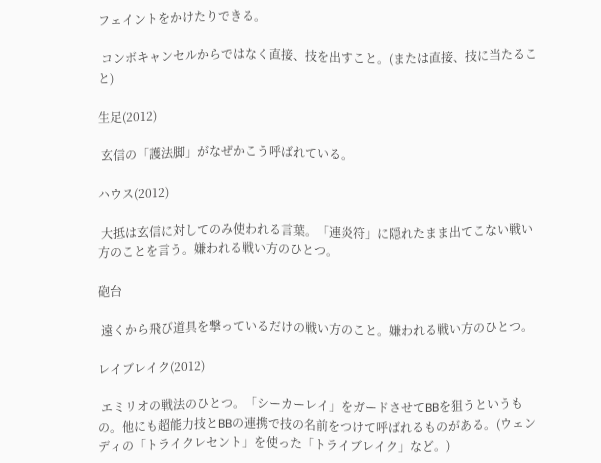フェイントをかけたりできる。

 コンボキャンセルからではなく直接、技を出すこと。(または直接、技に当たること)

生足(2012)

 玄信の「護法脚」がなぜかこう呼ばれている。

ハウス(2012)

 大抵は玄信に対してのみ使われる言葉。「連炎符」に隠れたまま出てこない戦い方のことを言う。嫌われる戦い方のひとつ。

砲台

 遠くから飛び道具を撃っているだけの戦い方のこと。嫌われる戦い方のひとつ。

レイブレイク(2012)

 エミリオの戦法のひとつ。「シーカーレイ」をガードさせてBBを狙うというもの。他にも超能力技とBBの連携で技の名前をつけて呼ばれるものがある。(ウェンディの「トライクレセント」を使った「トライブレイク」など。)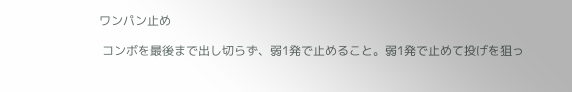ワンパン止め

 コンボを最後まで出し切らず、弱1発で止めること。弱1発で止めて投げを狙っ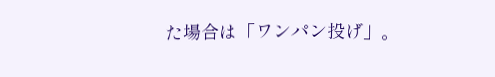た場合は「ワンパン投げ」。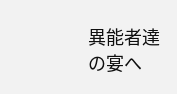異能者達の宴へ